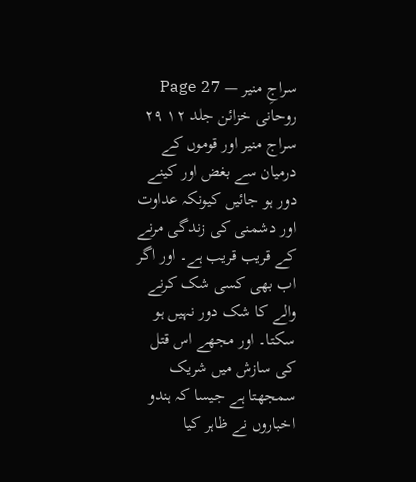سراجِ منیر — Page 27
روحانی خزائن جلد ۱۲ ۲۹ سراج منیر اور قوموں کے درمیان سے بغض اور کینے دور ہو جائیں کیونکہ عداوت اور دشمنی کی زندگی مرنے کے قریب قریب ہے۔ اور اگر اب بھی کسی شک کرنے والے کا شک دور نہیں ہو سکتا۔ اور مجھے اس قتل کی سازش میں شریک سمجھتا ہے جیسا کہ ہندو اخباروں نے ظاہر کیا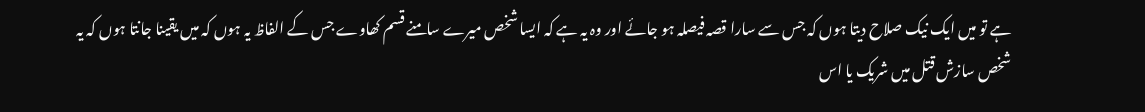ہے تو میں ایک نیک صلاح دیتا ہوں کہ جس سے سارا قصہ فیصلہ ہو جائے اور وہ یہ ہے کہ ایسا شخص میرے سامنے قسم کھاوے جس کے الفاظ یہ ہوں کہ میں یقینا جانتا ہوں کہ یہ شخص سازش قتل میں شریک یا اس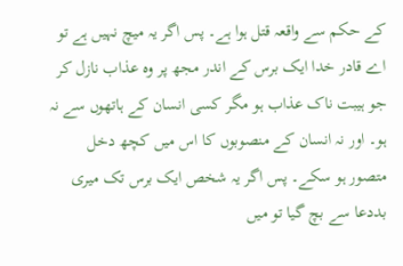کے حکم سے واقعہ قتل ہوا ہے۔ پس اگر یہ میچ نہیں ہے تو اے قادر خدا ایک برس کے اندر مجھ پر وہ عذاب نازل کر جو ہیبت ناک عذاب ہو مگر کسی انسان کے ہاتھوں سے نہ ہو۔ اور نہ انسان کے منصوبوں کا اس میں کچھ دخل متصور ہو سکے۔ پس اگر یہ شخص ایک برس تک میری بددعا سے بچ گیا تو میں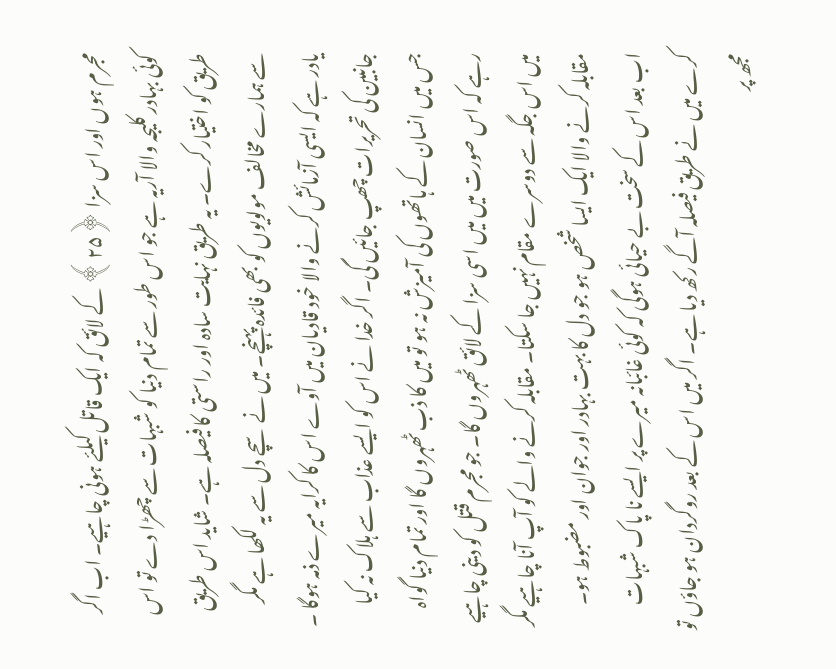مجرم ہوں اور اس سزا ﴿۲۵﴾ کے لائق کہ ایک قاتل کیلئے ہونی چاہیے۔ اب اگر کوئی بہادر کلیجہ والا آریہ ہے جو اس طور سے تمام دنیا کو شبہات سے چھڑا دے تو اس طریق کو اختیار کرے۔ یہ طریق نہایت سادہ اور راستی کا فیصلہ ہے۔ شاید اس طریق سے ہمارے مخالف مولویوں کو بھی فائدہ پہنچے۔ میں نے سچے دل سے یہ لکھا ہے مگر یادر ہے کہ ایسی آزمائش کرنے والا خود قادیان میں آوے اس کا کرایہ میرے ذمہ ہوگا ۔ جانبین کی تحریرات چھپ جائیں گی۔ اگر خدا نے اس کو ایسے عذاب سے ہلاک نہ کیا جس میں انسان کے ہاتھوں کی آمیزش نہ ہو تو میں کا ذب ٹھہروں گا اور تمام دنیا گواہ رہے کہ اس صورت میں میں اسی سزا کے لائق ٹھہروں گا۔ جو مجرم قتل کو دینی چاہیے میں اس جگہ سے دوسرے مقام نہیں جا سکتا۔ مقابلہ کرنے والے کو آپ آنا چاہیے مگر مقابلہ کرنے والا ایک ایسا شخص ہو جو دل کا بہت بہادر اور جوان اور مضبوط ہو۔ اب بعد اس کے سخت بے حیائی ہوگی کہ کوئی غائبانہ میرے پر ایسے نا پاک شبہات کرے میں نے طریق فیصلہ آگے رکھ دیا ہے۔ اگر میں اس کے بعد روگردان ہو جاؤں تو مجھ پر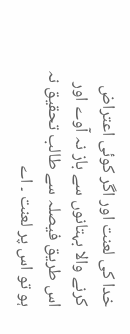خدا کی لعنت اور اگر کوئی اعتراض کرنے والا بہتانوں سے باز نہ آوے اور اس طریق فیصلہ سے طالب تحقیق نہ ہو تو اس پر لعنت ۔ اے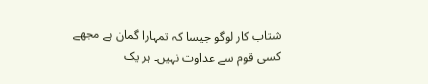شتاب کار لوگو جیسا کہ تمہارا گمان ہے مجھے کسی قوم سے عداوت نہیں۔ ہر یک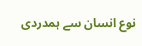نوع انسان سے ہمدردی